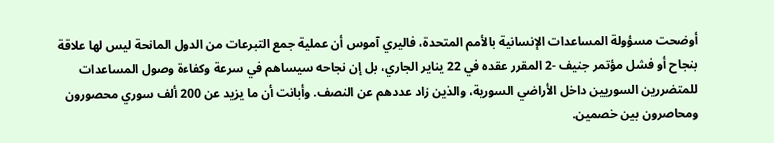أوضحت مسؤولة المساعدات الإنسانية بالأمم المتحدة، فاليري آموس أن عملية جمع التبرعات من الدول المانحة ليس لها علاقة بنجاح أو فشل مؤتمر جنيف -2 المقرر عقده في 22 يناير الجاري، بل إن نجاحه سيساهم في سرعة وكفاءة وصول المساعدات للمتضررين السوريين داخل الأراضي السورية، والذين زاد عددهم عن النصف. وأبانت أن ما يزيد عن 200 ألف سوري محصورون ومحاصرون بين خصمين.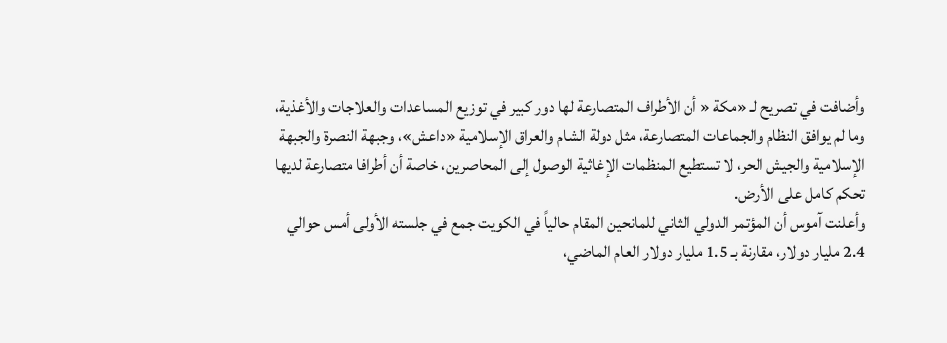وأضافت في تصريح لـ «مكة « أن الأطراف المتصارعة لها دور كبير في توزيع المساعدات والعلاجات والأغذية، وما لم يوافق النظام والجماعات المتصارعة، مثل دولة الشام والعراق الإسلامية «داعش»، وجبهة النصرة والجبهة الإسلامية والجيش الحر، لا تستطيع المنظمات الإغاثية الوصول إلى المحاصرين، خاصة أن أطرافا متصارعة لديها تحكم كامل على الأرض.
وأعلنت آموس أن المؤتمر الدولي الثاني للمانحين المقام حالياً في الكويت جمع في جلسته الأولى أمس حوالي 2.4 مليار دولار، مقارنة بـ 1.5 مليار دولار العام الماضي،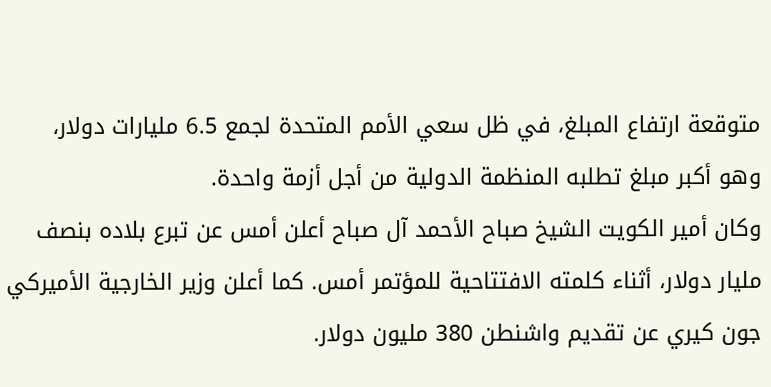متوقعة ارتفاع المبلغ، في ظل سعي الأمم المتحدة لجمع 6.5 مليارات دولار، وهو أكبر مبلغ تطلبه المنظمة الدولية من أجل أزمة واحدة.
وكان أمير الكويت الشيخ صباح الأحمد آل صباح أعلن أمس عن تبرع بلاده بنصف مليار دولار، أثناء كلمته الافتتاحية للمؤتمر أمس. كما أعلن وزير الخارجية الأميركي جون كيري عن تقديم واشنطن 380 مليون دولار.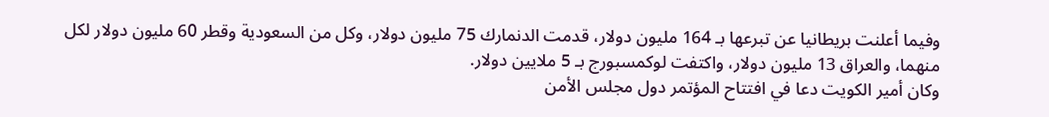وفيما أعلنت بريطانيا عن تبرعها بـ 164 مليون دولار، قدمت الدنمارك 75 مليون دولار، وكل من السعودية وقطر 60 مليون دولار لكل منهما، والعراق 13 مليون دولار، واكتفت لوكمسبورج بـ 5 ملايين دولار.
وكان أمير الكويت دعا في افتتاح المؤتمر دول مجلس الأمن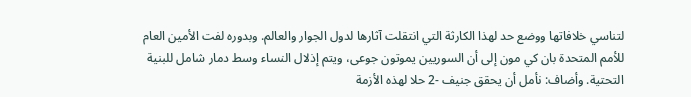لتناسي خلافاتها ووضع حد لهذا الكارثة التي انتقلت آثارها لدول الجوار والعالم. وبدوره لفت الأمين العام للأمم المتحدة بان كي مون إلى أن السوريين يموتون جوعى، ويتم إذلال النساء وسط دمار شامل للبنية التحتية. وأضاف: نأمل أن يحقق جنيف -2 حلا لهذه الأزمة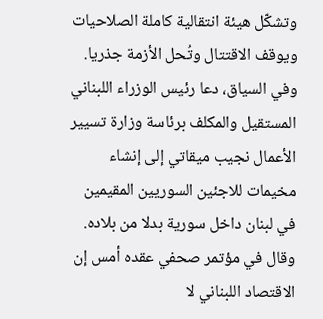وتشكّل هيئة انتقالية كاملة الصلاحيات ويوقف الاقتتال وتُحل الأزمة جذريا.
وفي السياق، دعا رئيس الوزراء اللبناني المستقيل والمكلف برئاسة وزارة تسيير الأعمال نجيب ميقاتي إلى إنشاء مخيمات للاجئين السوريين المقيمين في لبنان داخل سورية بدلا من بلاده. وقال في مؤتمر صحفي عقده أمس إن الاقتصاد اللبناني لا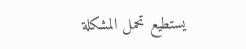يستطيع تحمل المشكلة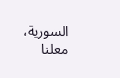السورية، معلنا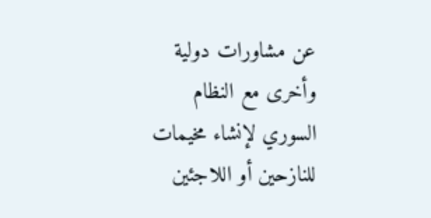عن مشاورات دولية وأخرى مع النظام السوري لإنشاء مخيمات للنازحين أو اللاجئين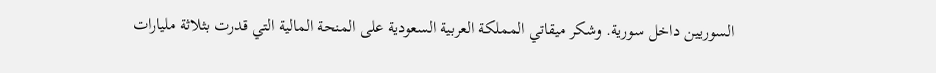السوريين داخل سورية. وشكر ميقاتي المملكة العربية السعودية على المنحة المالية التي قدرت بثلاثة مليارات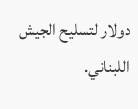دولار لتسليح الجيش اللبناني.